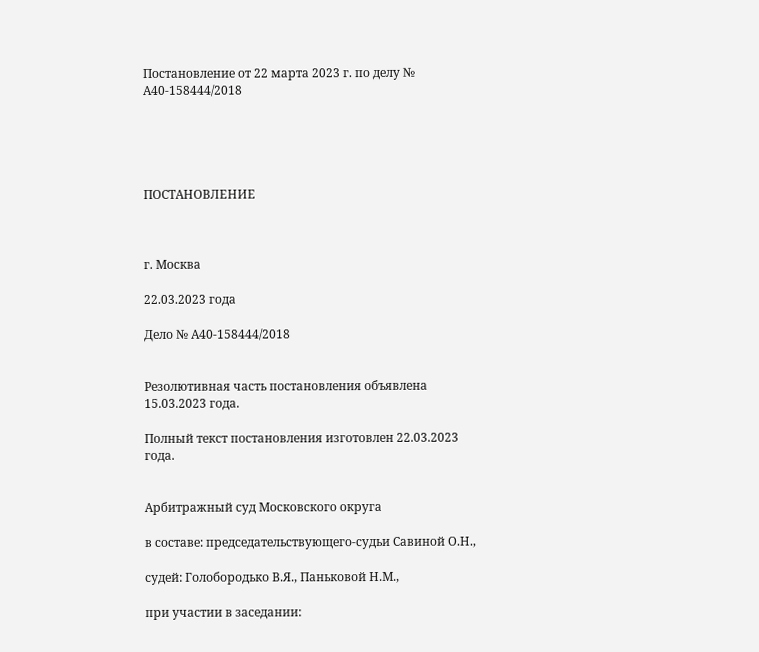Постановление от 22 марта 2023 г. по делу № А40-158444/2018





ПОСТАНОВЛЕНИЕ



г. Москва

22.03.2023 года

Дело № А40-158444/2018


Резолютивная часть постановления объявлена 15.03.2023 года.

Полный текст постановления изготовлен 22.03.2023 года.


Арбитражный суд Московского округа

в составе: председательствующего-судьи Савиной О.Н.,

судей: Голобородько В.Я., Паньковой Н.М.,

при участии в заседании: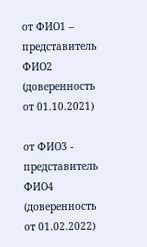от ФИО1 – представитель ФИО2 (доверенность от 01.10.2021)

от ФИО3 - представитель ФИО4 (доверенность от 01.02.2022)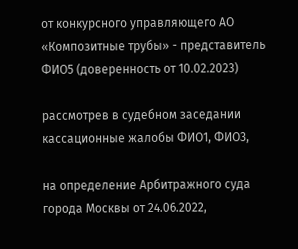от конкурсного управляющего АО «Композитные трубы» - представитель ФИО5 (доверенность от 10.02.2023)

рассмотрев в судебном заседании кассационные жалобы ФИО1, ФИО3,

на определение Арбитражного суда города Москвы от 24.06.2022,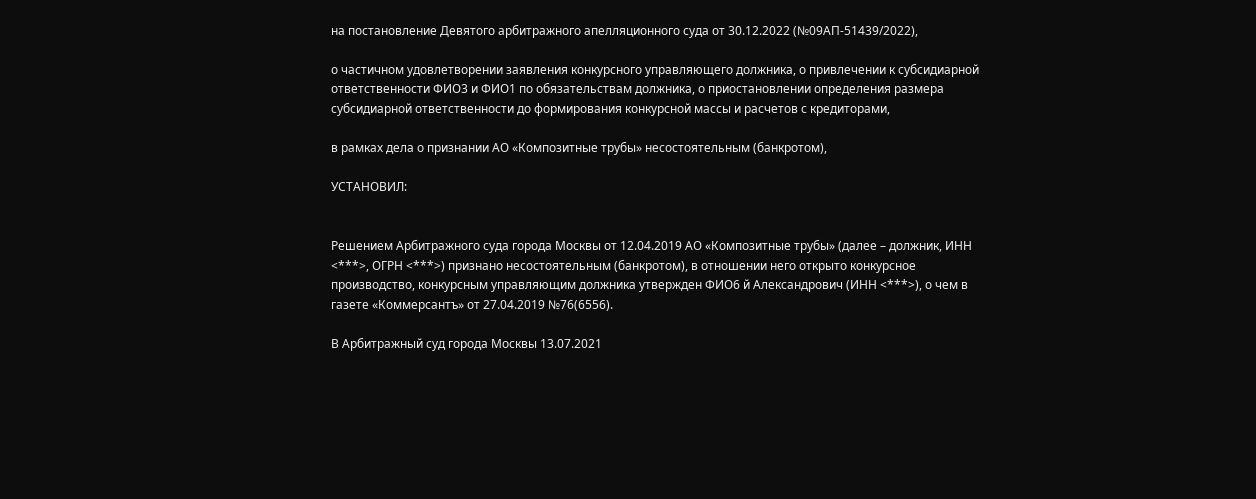на постановление Девятого арбитражного апелляционного суда от 30.12.2022 (№09АП-51439/2022),

о частичном удовлетворении заявления конкурсного управляющего должника, о привлечении к субсидиарной ответственности ФИО3 и ФИО1 по обязательствам должника, о приостановлении определения размера субсидиарной ответственности до формирования конкурсной массы и расчетов с кредиторами,

в рамках дела о признании АО «Композитные трубы» несостоятельным (банкротом),

УСТАНОВИЛ:


Решением Арбитражного суда города Москвы от 12.04.2019 АО «Композитные трубы» (далее – должник, ИНН <***>, ОГРН <***>) признано несостоятельным (банкротом), в отношении него открыто конкурсное производство, конкурсным управляющим должника утвержден ФИО6 й Александрович (ИНН <***>), о чем в газете «Коммерсантъ» от 27.04.2019 №76(6556).

В Арбитражный суд города Москвы 13.07.2021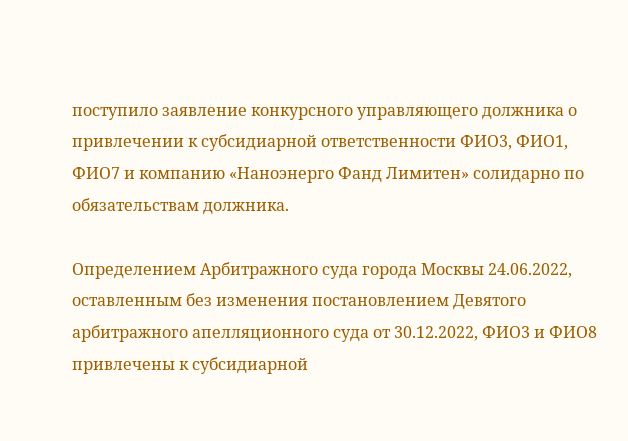поступило заявление конкурсного управляющего должника о привлечении к субсидиарной ответственности ФИО3, ФИО1, ФИО7 и компанию «Наноэнерго Фанд Лимитен» солидарно по обязательствам должника.

Определением Арбитражного суда города Москвы 24.06.2022, оставленным без изменения постановлением Девятого арбитражного апелляционного суда от 30.12.2022, ФИО3 и ФИО8 привлечены к субсидиарной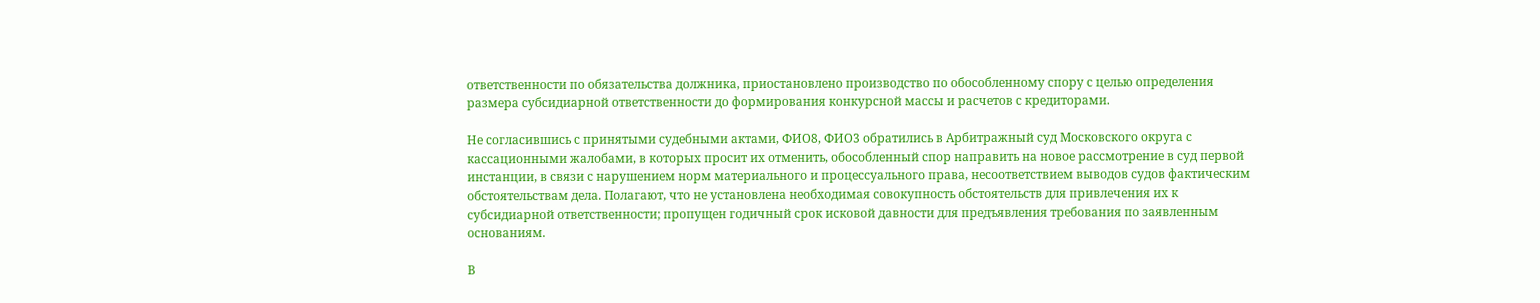ответственности по обязательства должника, приостановлено производство по обособленному спору с целью определения размера субсидиарной ответственности до формирования конкурсной массы и расчетов с кредиторами.

Не согласившись с принятыми судебными актами, ФИО8, ФИО3 обратились в Арбитражный суд Московского округа с кассационными жалобами, в которых просит их отменить, обособленный спор направить на новое рассмотрение в суд первой инстанции, в связи с нарушением норм материального и процессуального права, несоответствием выводов судов фактическим обстоятельствам дела. Полагают, что не установлена необходимая совокупность обстоятельств для привлечения их к субсидиарной ответственности; пропущен годичный срок исковой давности для предъявления требования по заявленным основаниям.

В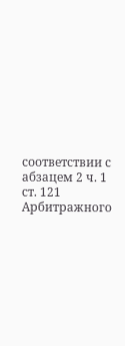соответствии с абзацем 2 ч. 1 ст. 121 Арбитражного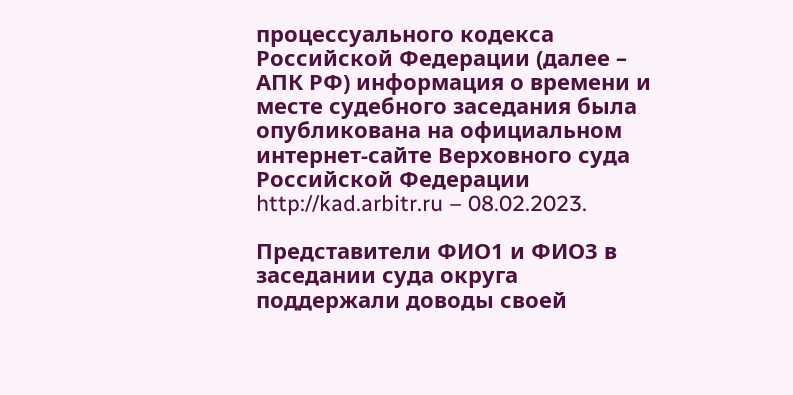процессуального кодекса Российской Федерации (далее – АПК РФ) информация о времени и месте судебного заседания была опубликована на официальном интернет-сайте Верховного суда Российской Федерации http://kad.arbitr.ru – 08.02.2023.

Представители ФИО1 и ФИО3 в заседании суда округа поддержали доводы своей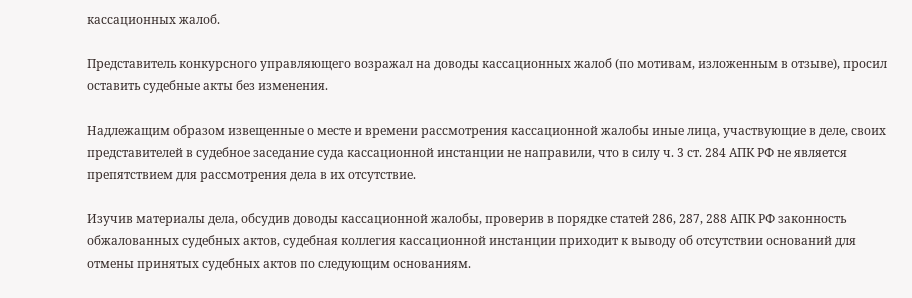кассационных жалоб.

Представитель конкурсного управляющего возражал на доводы кассационных жалоб (по мотивам, изложенным в отзыве), просил оставить судебные акты без изменения.

Надлежащим образом извещенные о месте и времени рассмотрения кассационной жалобы иные лица, участвующие в деле, своих представителей в судебное заседание суда кассационной инстанции не направили, что в силу ч. 3 ст. 284 АПК РФ не является препятствием для рассмотрения дела в их отсутствие.

Изучив материалы дела, обсудив доводы кассационной жалобы, проверив в порядке статей 286, 287, 288 АПК РФ законность обжалованных судебных актов, судебная коллегия кассационной инстанции приходит к выводу об отсутствии оснований для отмены принятых судебных актов по следующим основаниям.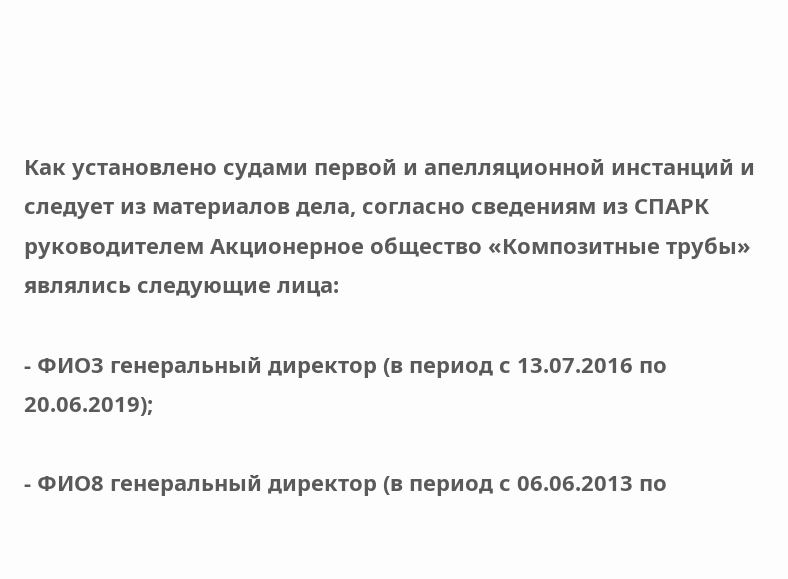Как установлено судами первой и апелляционной инстанций и следует из материалов дела, согласно сведениям из СПАРК руководителем Акционерное общество «Композитные трубы» являлись следующие лица:

- ФИО3 генеральный директор (в период с 13.07.2016 по 20.06.2019);

- ФИО8 генеральный директор (в период с 06.06.2013 по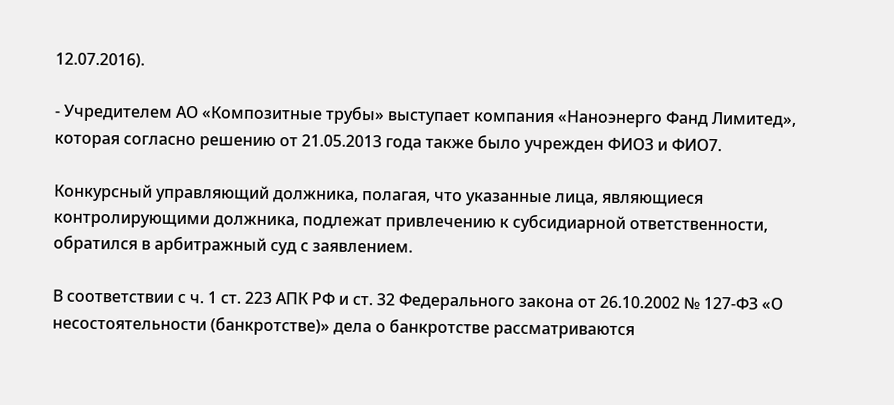12.07.2016).

- Учредителем АО «Композитные трубы» выступает компания «Наноэнерго Фанд Лимитед», которая согласно решению от 21.05.2013 года также было учрежден ФИО3 и ФИО7.

Конкурсный управляющий должника, полагая, что указанные лица, являющиеся контролирующими должника, подлежат привлечению к субсидиарной ответственности, обратился в арбитражный суд с заявлением.

В соответствии с ч. 1 ст. 223 АПК РФ и ст. 32 Федерального закона от 26.10.2002 № 127-ФЗ «О несостоятельности (банкротстве)» дела о банкротстве рассматриваются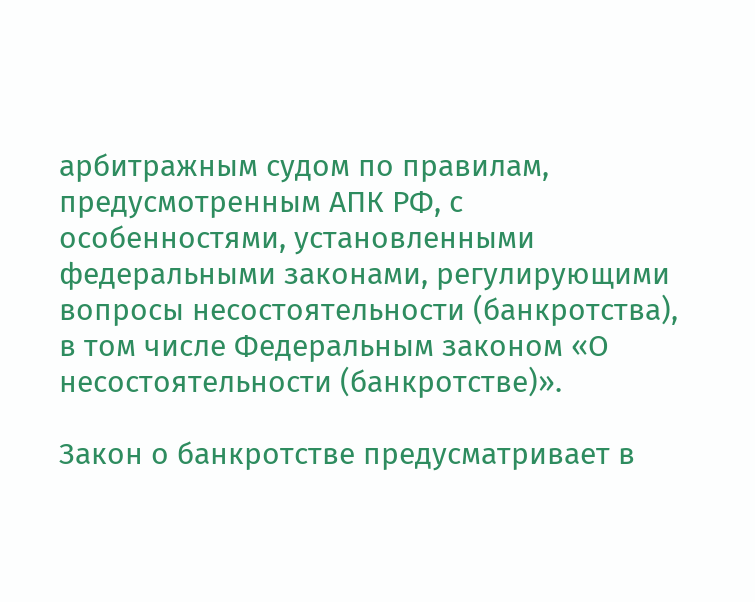арбитражным судом по правилам, предусмотренным АПК РФ, с особенностями, установленными федеральными законами, регулирующими вопросы несостоятельности (банкротства), в том числе Федеральным законом «О несостоятельности (банкротстве)».

Закон о банкротстве предусматривает в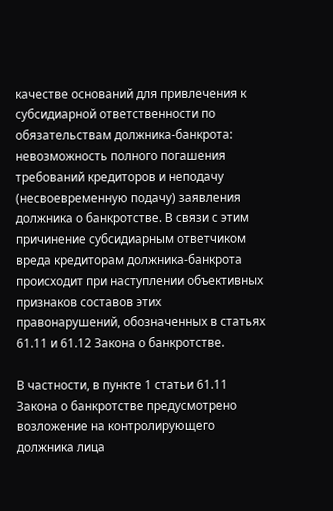качестве оснований для привлечения к субсидиарной ответственности по обязательствам должника-банкрота: невозможность полного погашения требований кредиторов и неподачу (несвоевременную подачу) заявления должника о банкротстве. В связи с этим причинение субсидиарным ответчиком вреда кредиторам должника-банкрота происходит при наступлении объективных признаков составов этих правонарушений, обозначенных в статьях 61.11 и 61.12 Закона о банкротстве.

В частности, в пункте 1 статьи 61.11 Закона о банкротстве предусмотрено возложение на контролирующего должника лица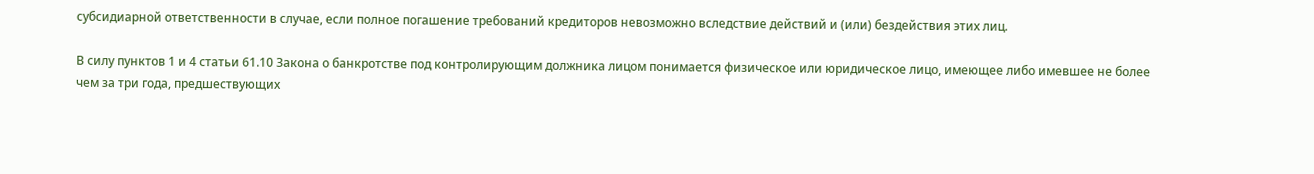субсидиарной ответственности в случае, если полное погашение требований кредиторов невозможно вследствие действий и (или) бездействия этих лиц.

В силу пунктов 1 и 4 статьи 61.10 Закона о банкротстве под контролирующим должника лицом понимается физическое или юридическое лицо, имеющее либо имевшее не более чем за три года, предшествующих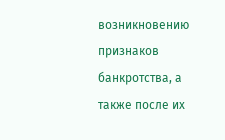возникновению признаков банкротства, а также после их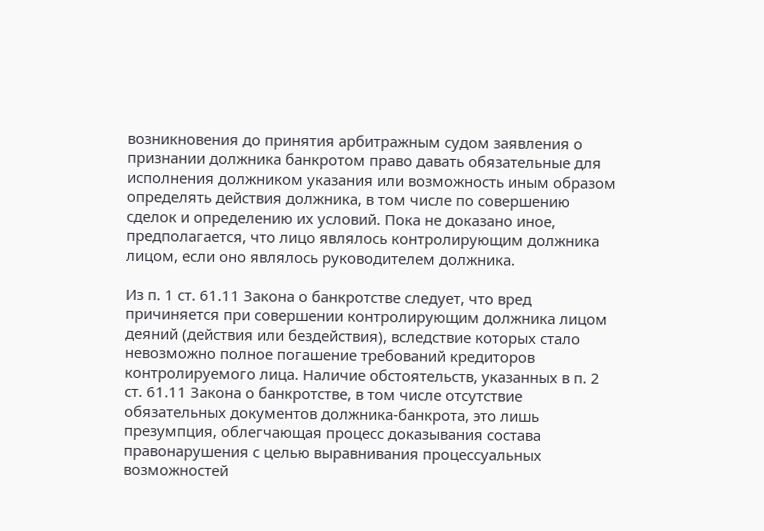возникновения до принятия арбитражным судом заявления о признании должника банкротом право давать обязательные для исполнения должником указания или возможность иным образом определять действия должника, в том числе по совершению сделок и определению их условий. Пока не доказано иное, предполагается, что лицо являлось контролирующим должника лицом, если оно являлось руководителем должника.

Из п. 1 ст. 61.11 Закона о банкротстве следует, что вред причиняется при совершении контролирующим должника лицом деяний (действия или бездействия), вследствие которых стало невозможно полное погашение требований кредиторов контролируемого лица. Наличие обстоятельств, указанных в п. 2 ст. 61.11 Закона о банкротстве, в том числе отсутствие обязательных документов должника-банкрота, это лишь презумпция, облегчающая процесс доказывания состава правонарушения с целью выравнивания процессуальных возможностей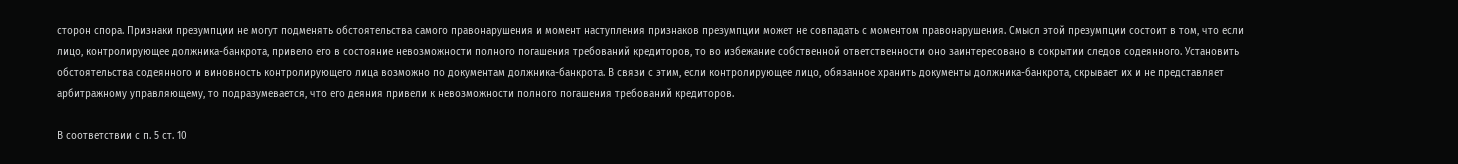сторон спора. Признаки презумпции не могут подменять обстоятельства самого правонарушения и момент наступления признаков презумпции может не совпадать с моментом правонарушения. Смысл этой презумпции состоит в том, что если лицо, контролирующее должника-банкрота, привело его в состояние невозможности полного погашения требований кредиторов, то во избежание собственной ответственности оно заинтересовано в сокрытии следов содеянного. Установить обстоятельства содеянного и виновность контролирующего лица возможно по документам должника-банкрота. В связи с этим, если контролирующее лицо, обязанное хранить документы должника-банкрота, скрывает их и не представляет арбитражному управляющему, то подразумевается, что его деяния привели к невозможности полного погашения требований кредиторов.

В соответствии с п. 5 ст. 10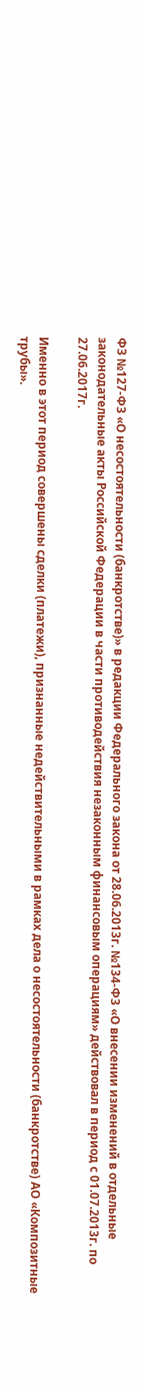ФЗ №127-ФЗ «О несостоятельности (банкротстве)» в редакции Федерального закона от 28.06.2013г. №134-Ф3 «О внесении изменений в отдельные законодательные акты Российской Федерации в части противодействия незаконным финансовым операциям» действовал в период с 01.07.2013г. по 27.06.2017г.

Именно в этот период совершены сделки (платежи), признанные недействительными в рамках дела о несостоятельности (банкротстве) АО «Композитные трубы».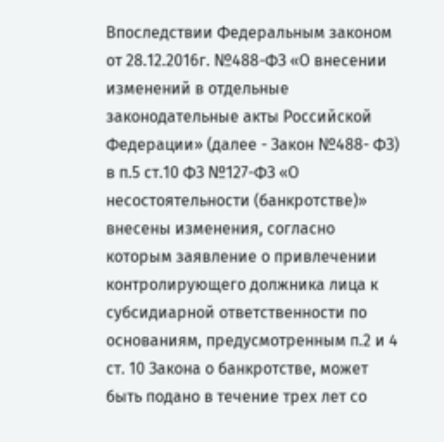Впоследствии Федеральным законом от 28.12.2016г. №488-ФЗ «О внесении изменений в отдельные законодательные акты Российской Федерации» (далее - Закон №488- ФЗ) в п.5 ст.10 ФЗ №127-ФЗ «О несостоятельности (банкротстве)» внесены изменения, согласно которым заявление о привлечении контролирующего должника лица к субсидиарной ответственности по основаниям, предусмотренным п.2 и 4 ст. 10 Закона о банкротстве, может быть подано в течение трех лет со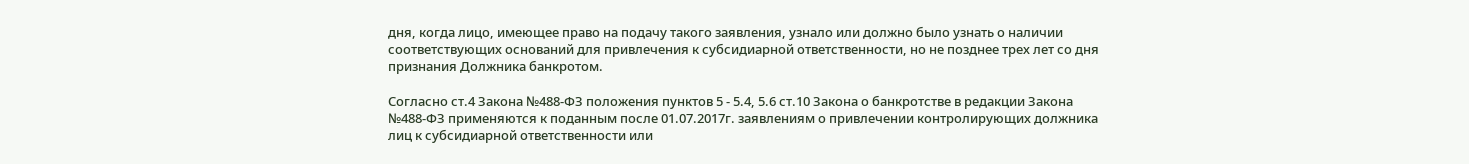дня, когда лицо, имеющее право на подачу такого заявления, узнало или должно было узнать о наличии соответствующих оснований для привлечения к субсидиарной ответственности, но не позднее трех лет со дня признания Должника банкротом.

Согласно ст.4 Закона №488-ФЗ положения пунктов 5 - 5.4, 5.6 ст.10 Закона о банкротстве в редакции Закона №488-ФЗ применяются к поданным после 01.07.2017г. заявлениям о привлечении контролирующих должника лиц к субсидиарной ответственности или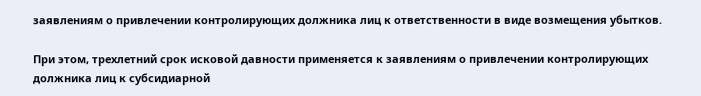заявлениям о привлечении контролирующих должника лиц к ответственности в виде возмещения убытков.

При этом, трехлетний срок исковой давности применяется к заявлениям о привлечении контролирующих должника лиц к субсидиарной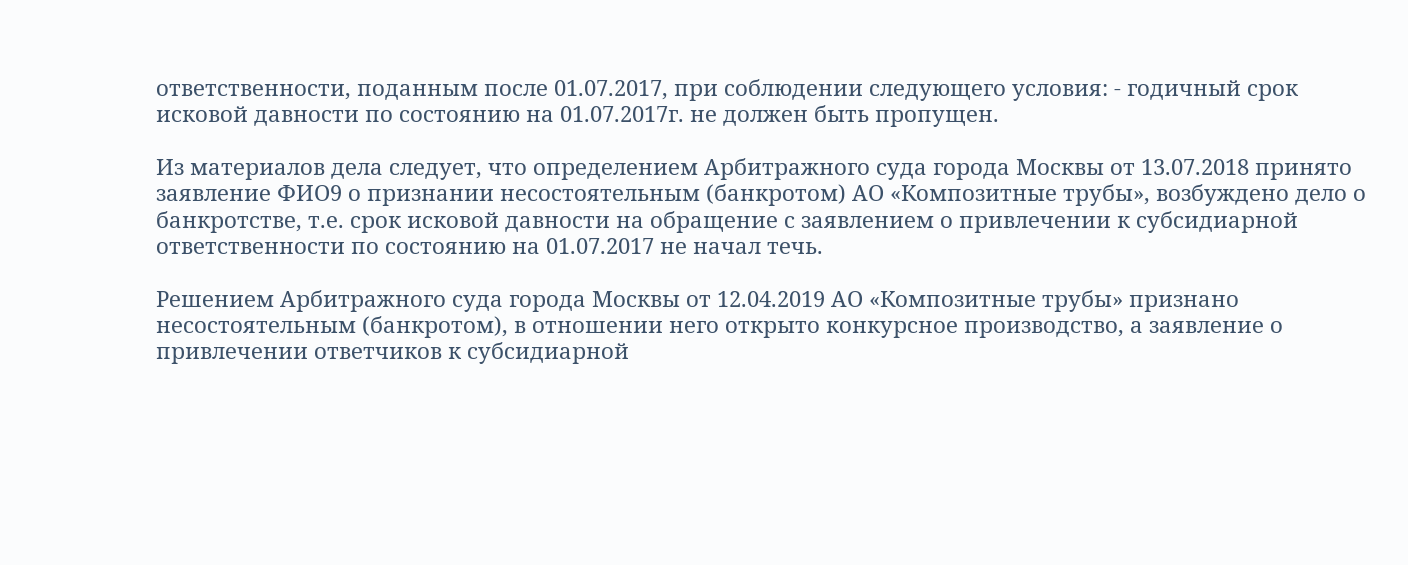ответственности, поданным после 01.07.2017, при соблюдении следующего условия: - годичный срок исковой давности по состоянию на 01.07.2017г. не должен быть пропущен.

Из материалов дела следует, что определением Арбитражного суда города Москвы от 13.07.2018 принято заявление ФИО9 о признании несостоятельным (банкротом) АО «Композитные трубы», возбуждено дело о банкротстве, т.е. срок исковой давности на обращение с заявлением о привлечении к субсидиарной ответственности по состоянию на 01.07.2017 не начал течь.

Решением Арбитражного суда города Москвы от 12.04.2019 АО «Композитные трубы» признано несостоятельным (банкротом), в отношении него открыто конкурсное производство, а заявление о привлечении ответчиков к субсидиарной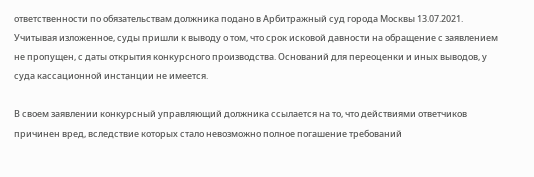ответственности по обязательствам должника подано в Арбитражный суд города Москвы 13.07.2021. Учитывая изложенное, суды пришли к выводу о том, что срок исковой давности на обращение с заявлением не пропущен, с даты открытия конкурсного производства. Оснований для переоценки и иных выводов, у суда кассационной инстанции не имеется.

В своем заявлении конкурсный управляющий должника ссылается на то, что действиями ответчиков причинен вред, вследствие которых стало невозможно полное погашение требований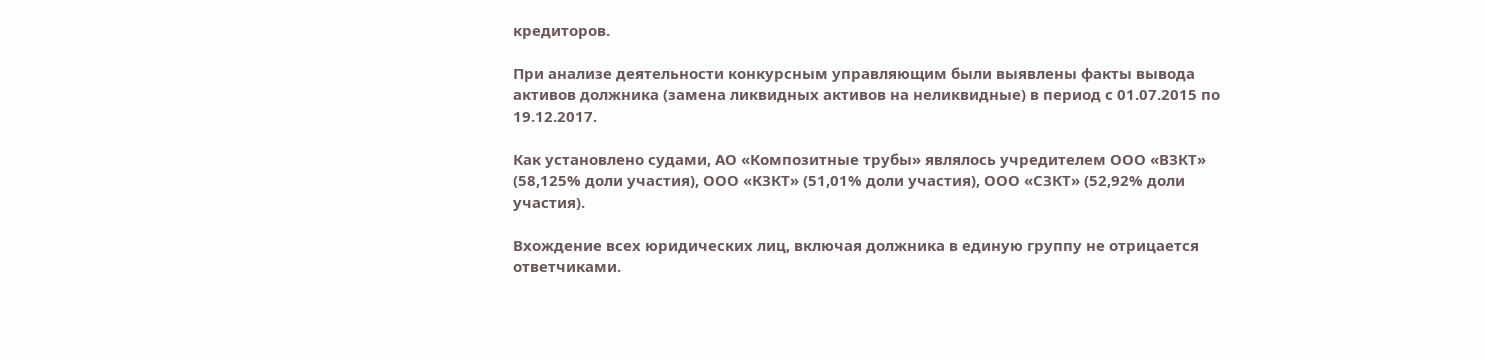кредиторов.

При анализе деятельности конкурсным управляющим были выявлены факты вывода активов должника (замена ликвидных активов на неликвидные) в период с 01.07.2015 по 19.12.2017.

Как установлено судами, АО «Композитные трубы» являлось учредителем ООО «ВЗКТ» (58,125% доли участия), ООО «КЗКТ» (51,01% доли участия), ООО «СЗКТ» (52,92% доли участия).

Вхождение всех юридических лиц, включая должника в единую группу не отрицается ответчиками.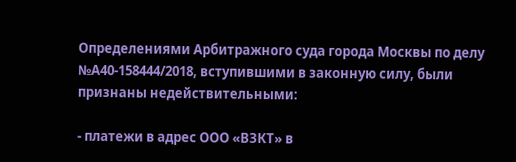Определениями Арбитражного суда города Москвы по делу №А40-158444/2018, вступившими в законную силу, были признаны недействительными:

- платежи в адрес ООО «ВЗКТ» в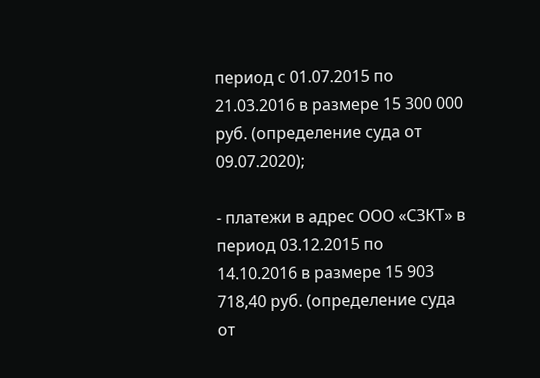период с 01.07.2015 по 21.03.2016 в размере 15 300 000 руб. (определение суда от 09.07.2020);

- платежи в адрес ООО «СЗКТ» в период 03.12.2015 по 14.10.2016 в размере 15 903 718,40 руб. (определение суда от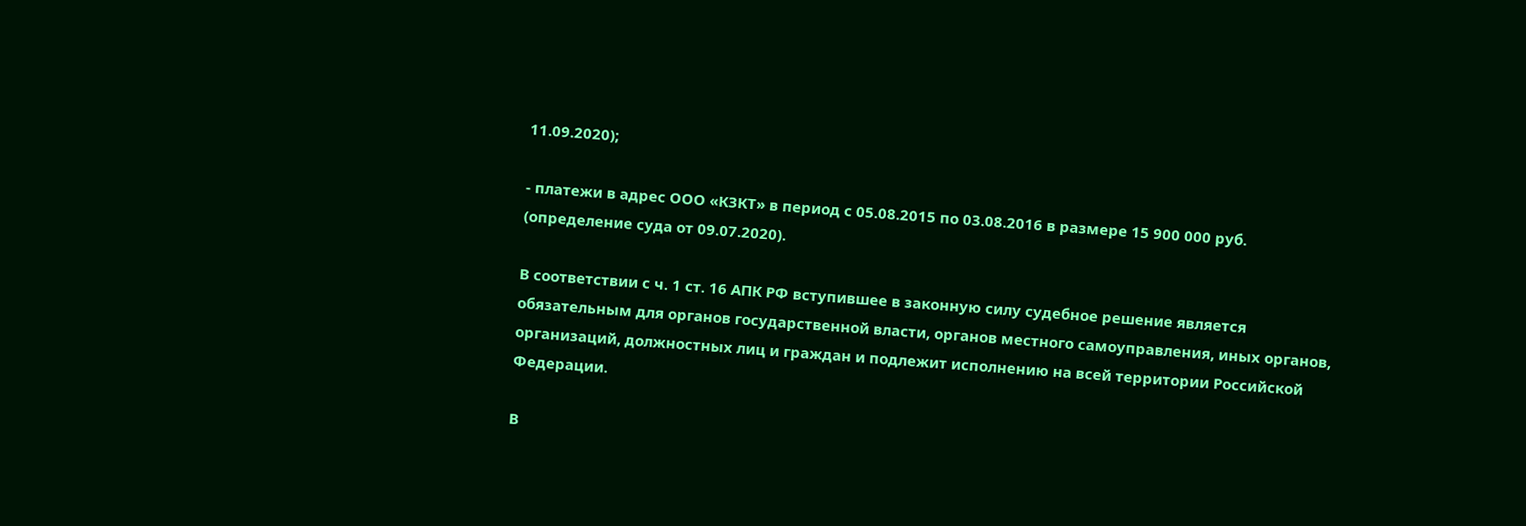11.09.2020);

- платежи в адрес ООО «КЗКТ» в период с 05.08.2015 по 03.08.2016 в размере 15 900 000 руб. (определение суда от 09.07.2020).

В соответствии с ч. 1 ст. 16 АПК РФ вступившее в законную силу судебное решение является обязательным для органов государственной власти, органов местного самоуправления, иных органов, организаций, должностных лиц и граждан и подлежит исполнению на всей территории Российской Федерации.

В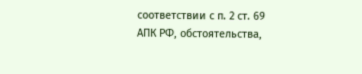соответствии с п. 2 ст. 69 АПК РФ, обстоятельства,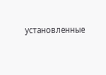установленные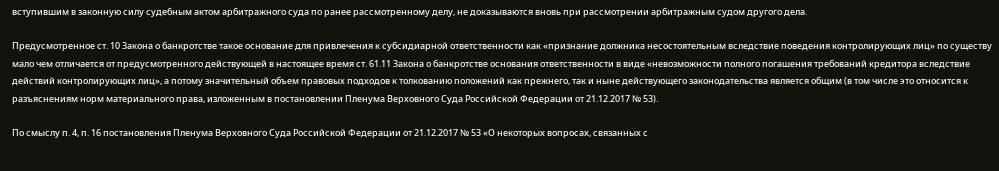вступившим в законную силу судебным актом арбитражного суда по ранее рассмотренному делу, не доказываются вновь при рассмотрении арбитражным судом другого дела.

Предусмотренное ст. 10 Закона о банкротстве такое основание для привлечения к субсидиарной ответственности как «признание должника несостоятельным вследствие поведения контролирующих лиц» по существу мало чем отличается от предусмотренного действующей в настоящее время ст. 61.11 Закона о банкротстве основания ответственности в виде «невозможности полного погашения требований кредитора вследствие действий контролирующих лиц», а потому значительный объем правовых подходов к толкованию положений как прежнего, так и ныне действующего законодательства является общим (в том числе это относится к разъяснениям норм материального права, изложенным в постановлении Пленума Верховного Суда Российской Федерации от 21.12.2017 № 53).

По смыслу п. 4, п. 16 постановления Пленума Верховного Суда Российской Федерации от 21.12.2017 № 53 «О некоторых вопросах, связанных с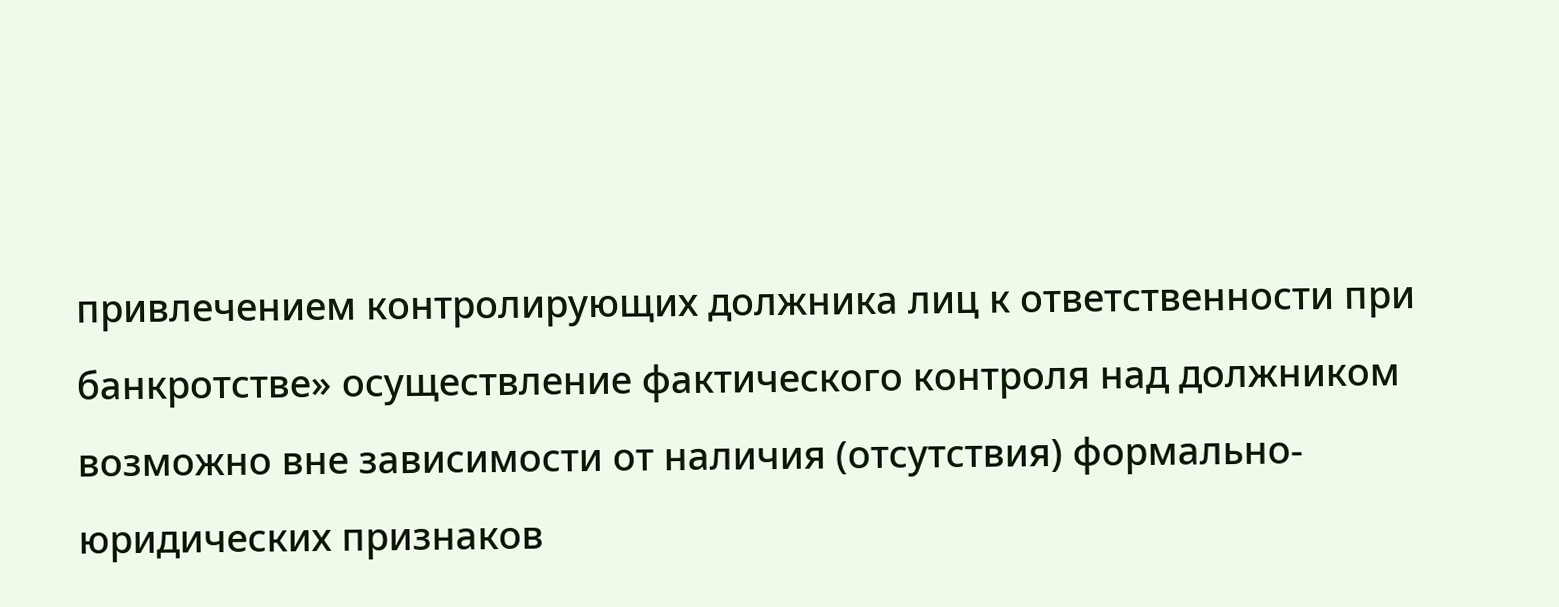привлечением контролирующих должника лиц к ответственности при банкротстве» осуществление фактического контроля над должником возможно вне зависимости от наличия (отсутствия) формально-юридических признаков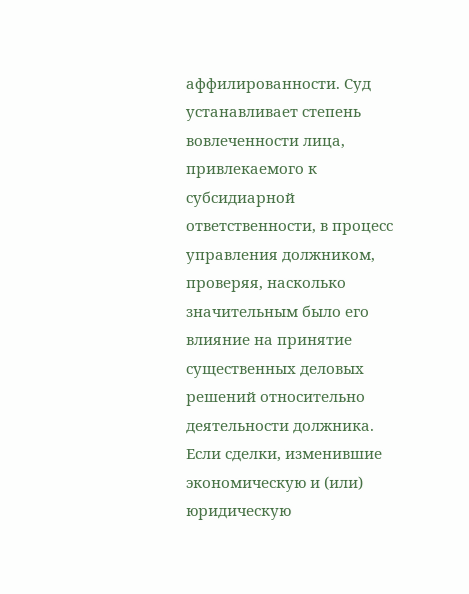аффилированности. Суд устанавливает степень вовлеченности лица, привлекаемого к субсидиарной ответственности, в процесс управления должником, проверяя, насколько значительным было его влияние на принятие существенных деловых решений относительно деятельности должника. Если сделки, изменившие экономическую и (или) юридическую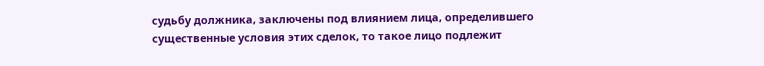судьбу должника, заключены под влиянием лица, определившего существенные условия этих сделок, то такое лицо подлежит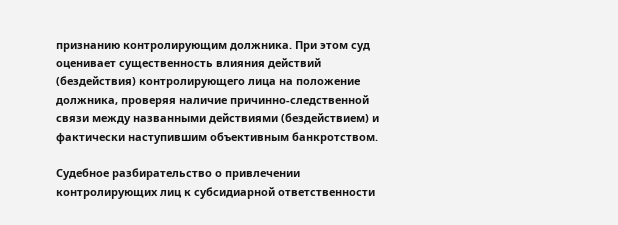признанию контролирующим должника. При этом суд оценивает существенность влияния действий (бездействия) контролирующего лица на положение должника, проверяя наличие причинно-следственной связи между названными действиями (бездействием) и фактически наступившим объективным банкротством.

Судебное разбирательство о привлечении контролирующих лиц к субсидиарной ответственности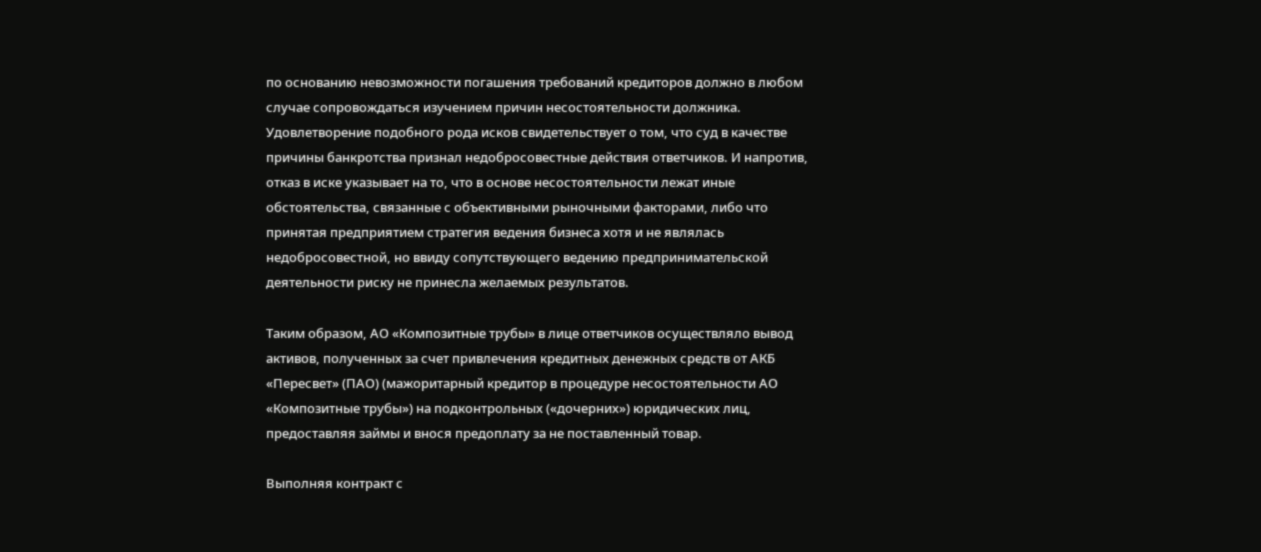по основанию невозможности погашения требований кредиторов должно в любом случае сопровождаться изучением причин несостоятельности должника. Удовлетворение подобного рода исков свидетельствует о том, что суд в качестве причины банкротства признал недобросовестные действия ответчиков. И напротив, отказ в иске указывает на то, что в основе несостоятельности лежат иные обстоятельства, связанные с объективными рыночными факторами, либо что принятая предприятием стратегия ведения бизнеса хотя и не являлась недобросовестной, но ввиду сопутствующего ведению предпринимательской деятельности риску не принесла желаемых результатов.

Таким образом, АО «Композитные трубы» в лице ответчиков осуществляло вывод активов, полученных за счет привлечения кредитных денежных средств от АКБ «Пересвет» (ПАО) (мажоритарный кредитор в процедуре несостоятельности АО «Композитные трубы») на подконтрольных («дочерних») юридических лиц, предоставляя займы и внося предоплату за не поставленный товар.

Выполняя контракт с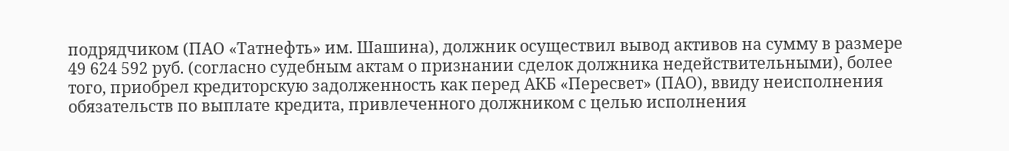подрядчиком (ПАО «Татнефть» им. Шашина), должник осуществил вывод активов на сумму в размере 49 624 592 руб. (согласно судебным актам о признании сделок должника недействительными), более того, приобрел кредиторскую задолженность как перед АКБ «Пересвет» (ПАО), ввиду неисполнения обязательств по выплате кредита, привлеченного должником с целью исполнения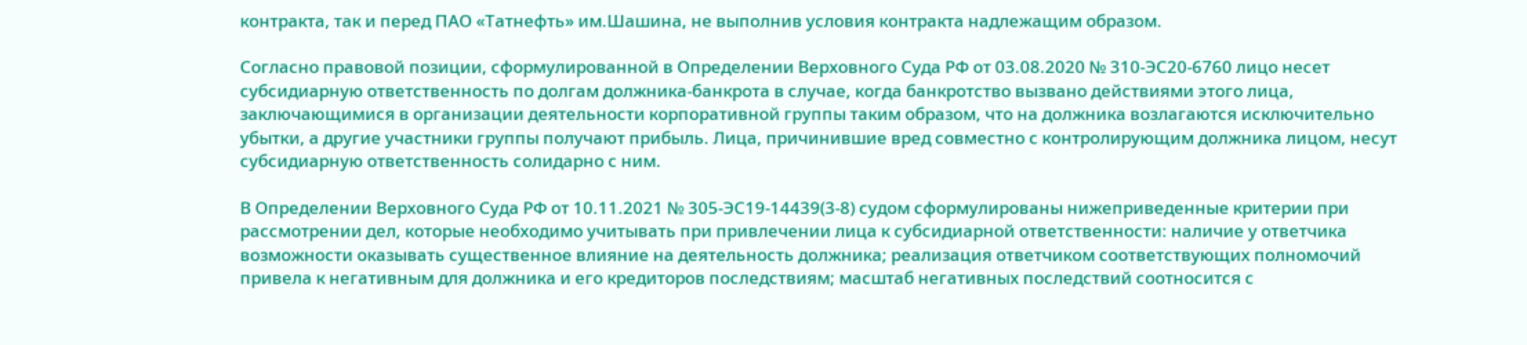контракта, так и перед ПАО «Татнефть» им.Шашина, не выполнив условия контракта надлежащим образом.

Согласно правовой позиции, сформулированной в Определении Верховного Суда РФ от 03.08.2020 № 310-ЭС20-6760 лицо несет субсидиарную ответственность по долгам должника-банкрота в случае, когда банкротство вызвано действиями этого лица, заключающимися в организации деятельности корпоративной группы таким образом, что на должника возлагаются исключительно убытки, а другие участники группы получают прибыль. Лица, причинившие вред совместно с контролирующим должника лицом, несут субсидиарную ответственность солидарно с ним.

В Определении Верховного Суда РФ от 10.11.2021 № 305-ЭС19-14439(3-8) судом сформулированы нижеприведенные критерии при рассмотрении дел, которые необходимо учитывать при привлечении лица к субсидиарной ответственности: наличие у ответчика возможности оказывать существенное влияние на деятельность должника; реализация ответчиком соответствующих полномочий привела к негативным для должника и его кредиторов последствиям; масштаб негативных последствий соотносится с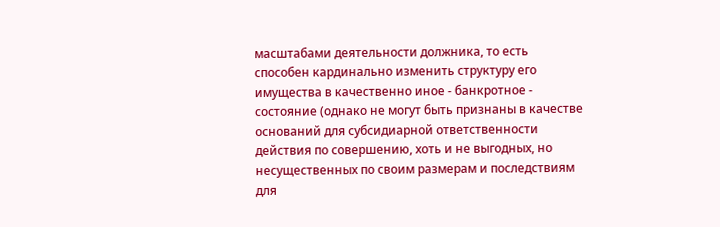масштабами деятельности должника, то есть способен кардинально изменить структуру его имущества в качественно иное - банкротное - состояние (однако не могут быть признаны в качестве оснований для субсидиарной ответственности действия по совершению, хоть и не выгодных, но несущественных по своим размерам и последствиям для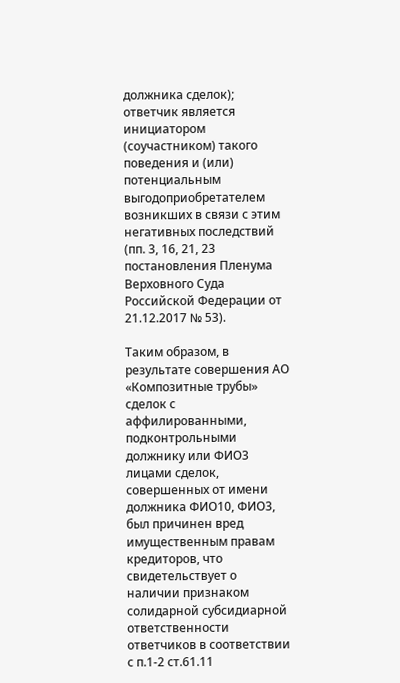должника сделок); ответчик является инициатором (соучастником) такого поведения и (или) потенциальным выгодоприобретателем возникших в связи с этим негативных последствий (пп. 3, 16, 21, 23 постановления Пленума Верховного Суда Российской Федерации от 21.12.2017 № 53).

Таким образом, в результате совершения АО «Композитные трубы» сделок с аффилированными, подконтрольными должнику или ФИО3 лицами сделок, совершенных от имени должника ФИО10, ФИО3, был причинен вред имущественным правам кредиторов, что свидетельствует о наличии признаком солидарной субсидиарной ответственности ответчиков в соответствии с п.1-2 ст.61.11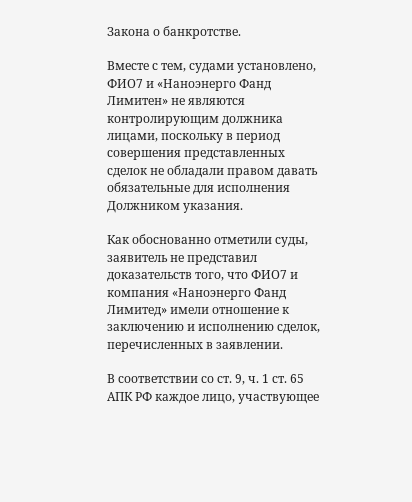Закона о банкротстве.

Вместе с тем, судами установлено, ФИО7 и «Наноэнерго Фанд Лимитен» не являются контролирующим должника лицами, поскольку в период совершения представленных сделок не обладали правом давать обязательные для исполнения Должником указания.

Как обоснованно отметили суды, заявитель не представил доказательств того, что ФИО7 и компания «Наноэнерго Фанд Лимитед» имели отношение к заключению и исполнению сделок, перечисленных в заявлении.

В соответствии со ст. 9, ч. 1 ст. 65 АПК РФ каждое лицо, участвующее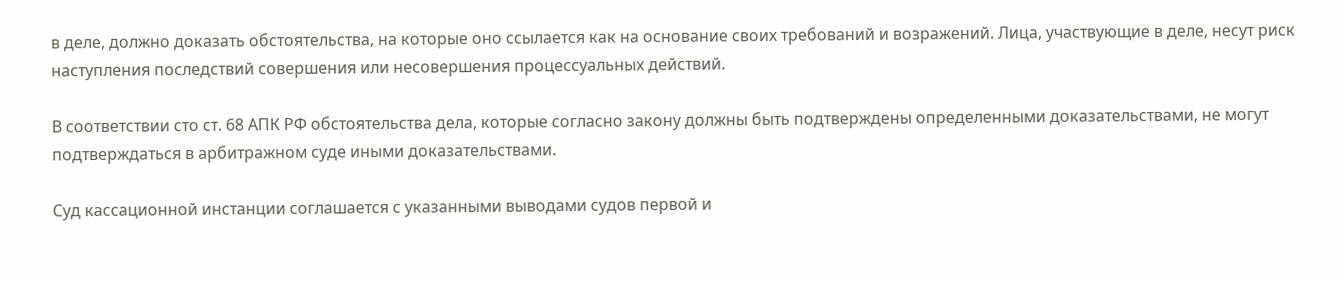в деле, должно доказать обстоятельства, на которые оно ссылается как на основание своих требований и возражений. Лица, участвующие в деле, несут риск наступления последствий совершения или несовершения процессуальных действий.

В соответствии сто ст. 68 АПК РФ обстоятельства дела, которые согласно закону должны быть подтверждены определенными доказательствами, не могут подтверждаться в арбитражном суде иными доказательствами.

Суд кассационной инстанции соглашается с указанными выводами судов первой и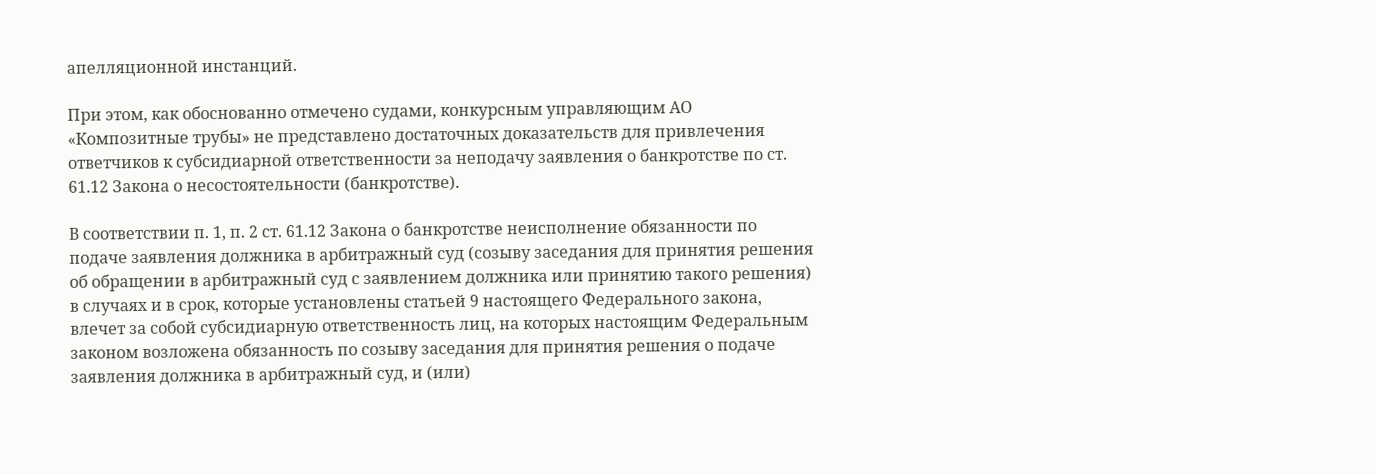апелляционной инстанций.

При этом, как обоснованно отмечено судами, конкурсным управляющим АО «Композитные трубы» не представлено достаточных доказательств для привлечения ответчиков к субсидиарной ответственности за неподачу заявления о банкротстве по ст. 61.12 Закона о несостоятельности (банкротстве).

В соответствии п. 1, п. 2 ст. 61.12 Закона о банкротстве неисполнение обязанности по подаче заявления должника в арбитражный суд (созыву заседания для принятия решения об обращении в арбитражный суд с заявлением должника или принятию такого решения) в случаях и в срок, которые установлены статьей 9 настоящего Федерального закона, влечет за собой субсидиарную ответственность лиц, на которых настоящим Федеральным законом возложена обязанность по созыву заседания для принятия решения о подаче заявления должника в арбитражный суд, и (или)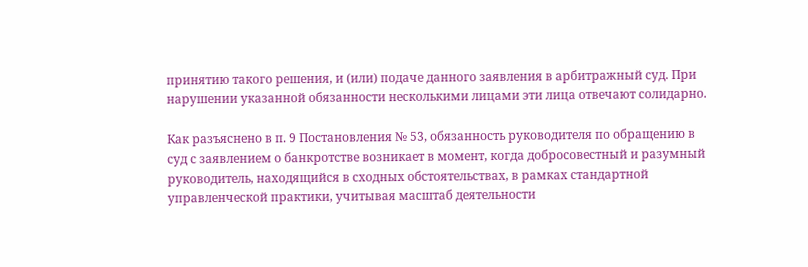принятию такого решения, и (или) подаче данного заявления в арбитражный суд. При нарушении указанной обязанности несколькими лицами эти лица отвечают солидарно.

Как разъяснено в п. 9 Постановления № 53, обязанность руководителя по обращению в суд с заявлением о банкротстве возникает в момент, когда добросовестный и разумный руководитель, находящийся в сходных обстоятельствах, в рамках стандартной управленческой практики, учитывая масштаб деятельности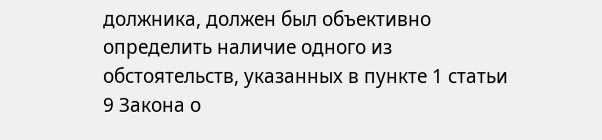должника, должен был объективно определить наличие одного из обстоятельств, указанных в пункте 1 статьи 9 Закона о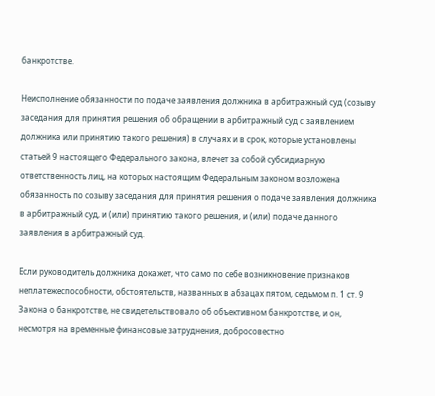банкротстве.

Неисполнение обязанности по подаче заявления должника в арбитражный суд (созыву заседания для принятия решения об обращении в арбитражный суд с заявлением должника или принятию такого решения) в случаях и в срок, которые установлены статьей 9 настоящего Федерального закона, влечет за собой субсидиарную ответственность лиц, на которых настоящим Федеральным законом возложена обязанность по созыву заседания для принятия решения о подаче заявления должника в арбитражный суд, и (или) принятию такого решения, и (или) подаче данного заявления в арбитражный суд.

Если руководитель должника докажет, что само по себе возникновение признаков неплатежеспособности, обстоятельств, названных в абзацах пятом, седьмом п. 1 ст. 9 Закона о банкротстве, не свидетельствовало об объективном банкротстве, и он, несмотря на временные финансовые затруднения, добросовестно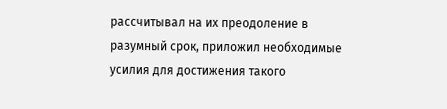рассчитывал на их преодоление в разумный срок, приложил необходимые усилия для достижения такого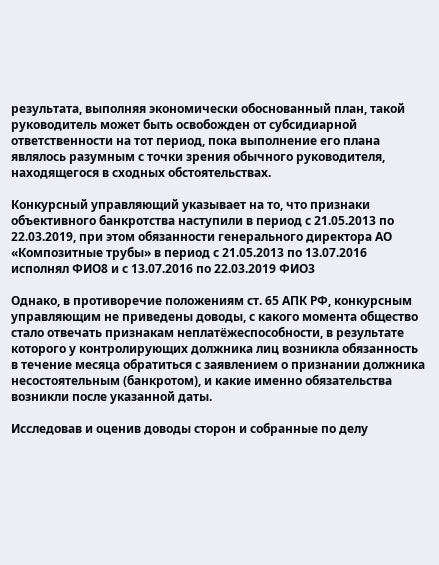результата, выполняя экономически обоснованный план, такой руководитель может быть освобожден от субсидиарной ответственности на тот период, пока выполнение его плана являлось разумным с точки зрения обычного руководителя, находящегося в сходных обстоятельствах.

Конкурсный управляющий указывает на то, что признаки объективного банкротства наступили в период с 21.05.2013 по 22.03.2019, при этом обязанности генерального директора АО «Композитные трубы» в период с 21.05.2013 по 13.07.2016 исполнял ФИО8 и с 13.07.2016 по 22.03.2019 ФИО3

Однако, в противоречие положениям ст. 65 АПК РФ, конкурсным управляющим не приведены доводы, с какого момента общество стало отвечать признакам неплатёжеспособности, в результате которого у контролирующих должника лиц возникла обязанность в течение месяца обратиться с заявлением о признании должника несостоятельным (банкротом), и какие именно обязательства возникли после указанной даты.

Исследовав и оценив доводы сторон и собранные по делу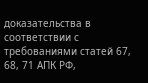доказательства в соответствии с требованиями статей 67, 68, 71 АПК РФ,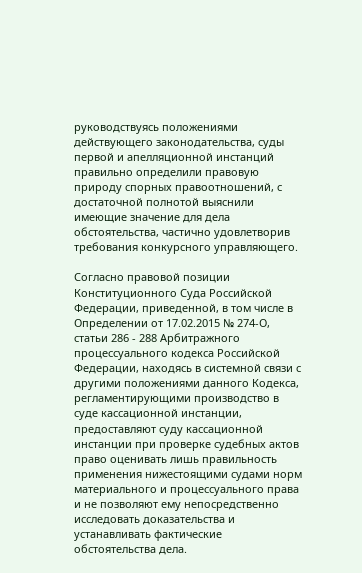руководствуясь положениями действующего законодательства, суды первой и апелляционной инстанций правильно определили правовую природу спорных правоотношений, с достаточной полнотой выяснили имеющие значение для дела обстоятельства, частично удовлетворив требования конкурсного управляющего.

Согласно правовой позиции Конституционного Суда Российской Федерации, приведенной, в том числе в Определении от 17.02.2015 № 274-О, статьи 286 - 288 Арбитражного процессуального кодекса Российской Федерации, находясь в системной связи с другими положениями данного Кодекса, регламентирующими производство в суде кассационной инстанции, предоставляют суду кассационной инстанции при проверке судебных актов право оценивать лишь правильность применения нижестоящими судами норм материального и процессуального права и не позволяют ему непосредственно исследовать доказательства и устанавливать фактические обстоятельства дела.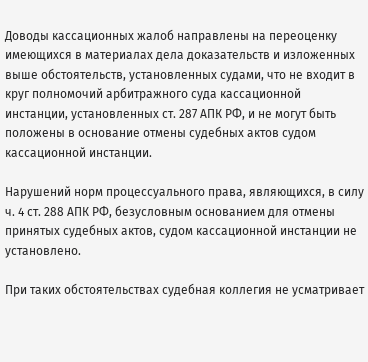Доводы кассационных жалоб направлены на переоценку имеющихся в материалах дела доказательств и изложенных выше обстоятельств, установленных судами, что не входит в круг полномочий арбитражного суда кассационной инстанции, установленных ст. 287 АПК РФ, и не могут быть положены в основание отмены судебных актов судом кассационной инстанции.

Нарушений норм процессуального права, являющихся, в силу ч. 4 ст. 288 АПК РФ, безусловным основанием для отмены принятых судебных актов, судом кассационной инстанции не установлено.

При таких обстоятельствах судебная коллегия не усматривает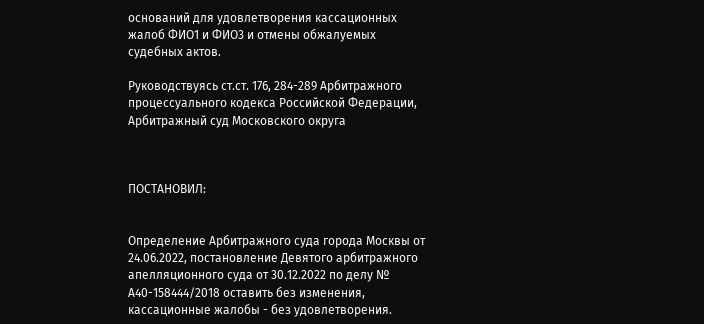оснований для удовлетворения кассационных жалоб ФИО1 и ФИО3 и отмены обжалуемых судебных актов.

Руководствуясь ст.ст. 176, 284-289 Арбитражного процессуального кодекса Российской Федерации, Арбитражный суд Московского округа



ПОСТАНОВИЛ:


Определение Арбитражного суда города Москвы от 24.06.2022, постановление Девятого арбитражного апелляционного суда от 30.12.2022 по делу № А40-158444/2018 оставить без изменения, кассационные жалобы - без удовлетворения.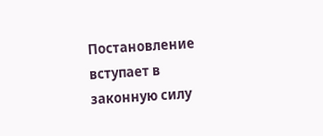Постановление вступает в законную силу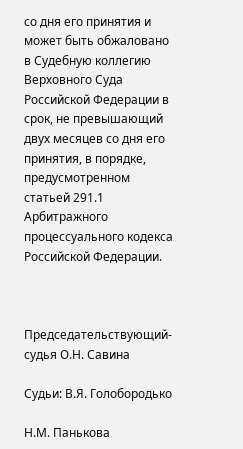со дня его принятия и может быть обжаловано в Судебную коллегию Верховного Суда Российской Федерации в срок, не превышающий двух месяцев со дня его принятия, в порядке, предусмотренном статьей 291.1 Арбитражного процессуального кодекса Российской Федерации.



Председательствующий-судья О.Н. Савина

Судьи: В.Я. Голобородько

Н.М. Панькова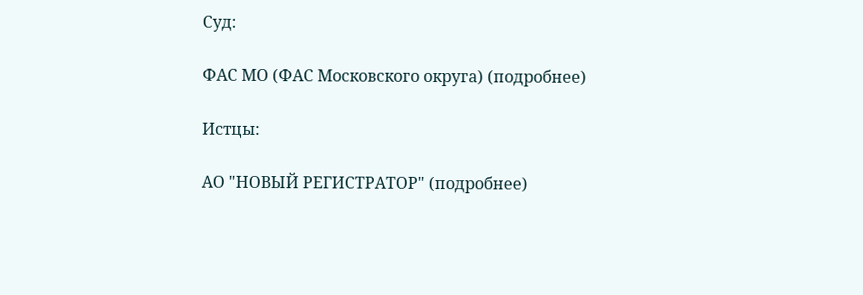Суд:

ФАС МО (ФАС Московского округа) (подробнее)

Истцы:

АО "НОВЫЙ РЕГИСТРАТОР" (подробнее)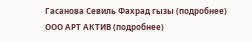Гасанова Севиль Фахрад гызы (подробнее)
ООО АРТ АКТИВ (подробнее)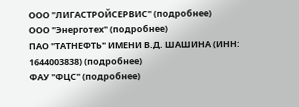ООО "ЛИГАСТРОЙСЕРВИС" (подробнее)
ООО "Энерготех" (подробнее)
ПАО "ТАТНЕФТЬ" ИМЕНИ В.Д. ШАШИНА (ИНН: 1644003838) (подробнее)
ФАУ "ФЦС" (подробнее)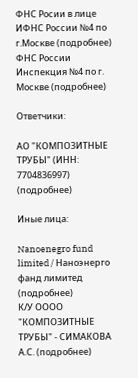ФНС Росии в лице ИФНС России №4 по г.Москве (подробнее)
ФНС России Инспекция №4 по г. Москве (подробнее)

Ответчики:

АО "КОМПОЗИТНЫЕ ТРУБЫ" (ИНН: 7704836997) (подробнее)

Иные лица:

Nanoenegro fund limited / Наноэнерго фанд лимитед (подробнее)
К/У ОООО "КОМПОЗИТНЫЕ ТРУБЫ" - СИМАКОВА А.С. (подробнее)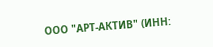ООО "АРТ-АКТИВ" (ИНН: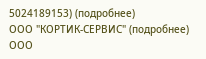5024189153) (подробнее)
ООО "КОРТИК-СЕРВИС" (подробнее)
ООО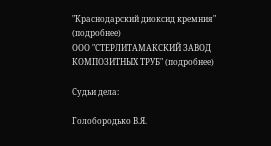"Краснодарский диоксид кремния" (подробнее)
ООО "СТЕРЛИТАМАКСКИЙ ЗАВОД КОМПОЗИТНЫХ ТРУБ" (подробнее)

Судьи дела:

Голобородько В.Я.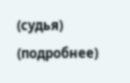(судья) (подробнее)